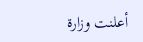أعلنت وزارة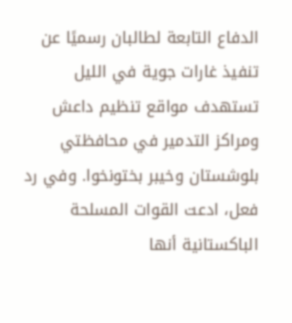الدفاع التابعة لطالبان رسميًا عن تنفيذ غارات جوية في الليل تستهدف مواقع تنظيم داعش ومراكز التدمير في محافظتي بلوشستان وخيبر بختونخوا. وفي رد فعل، ادعت القوات المسلحة الباكستانية أنها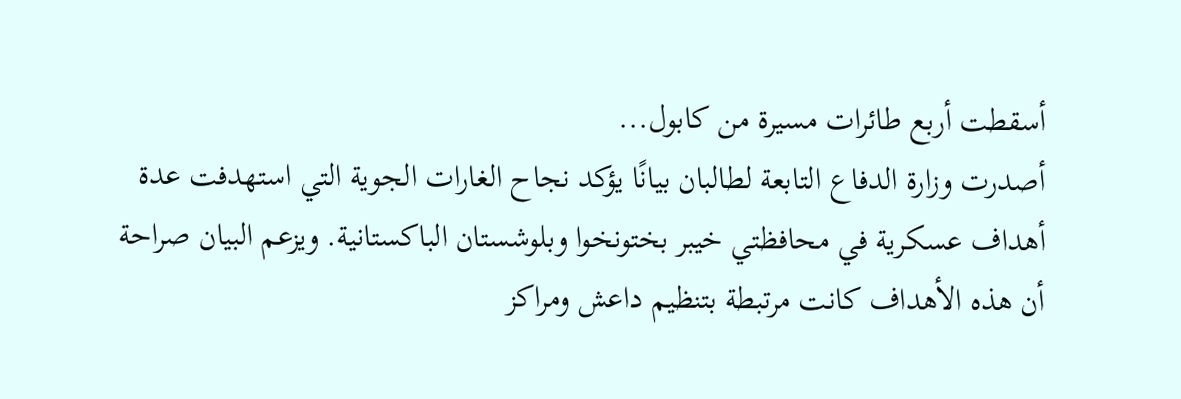أسقطت أربع طائرات مسيرة من كابول...
أصدرت وزارة الدفاع التابعة لطالبان بيانًا يؤكد نجاح الغارات الجوية التي استهدفت عدة أهداف عسكرية في محافظتي خيبر بختونخوا وبلوشستان الباكستانية. ويزعم البيان صراحة أن هذه الأهداف كانت مرتبطة بتنظيم داعش ومراكز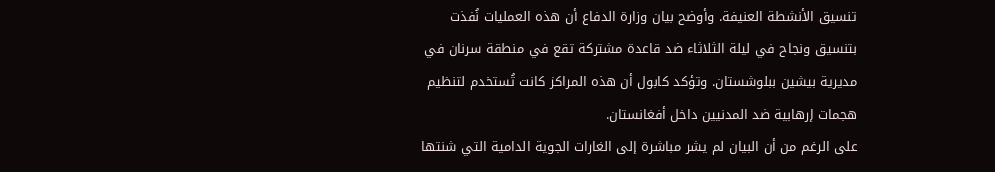تنسيق الأنشطة العنيفة. وأوضح بيان وزارة الدفاع أن هذه العمليات نُفذت بتنسيق ونجاح في ليلة الثلاثاء ضد قاعدة مشتركة تقع في منطقة سرنان في مديرية بيشين ببلوشستان. وتؤكد كابول أن هذه المراكز كانت تُستخدم لتنظيم هجمات إرهابية ضد المدنيين داخل أفغانستان.
على الرغم من أن البيان لم يشر مباشرة إلى الغارات الجوية الدامية التي شنتها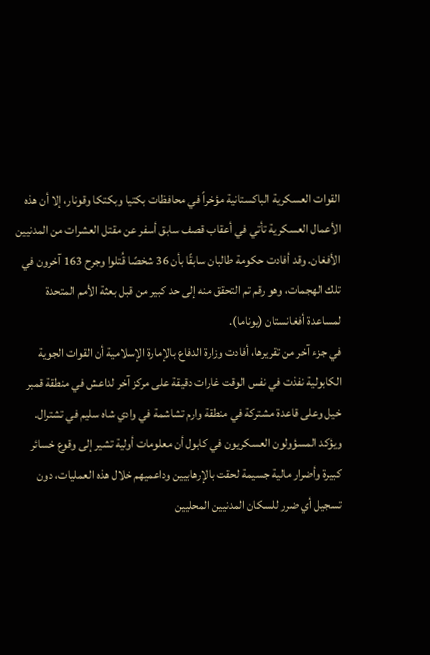القوات العسكرية الباكستانية مؤخراً في محافظات بكتيا وبكتكا وقونار، إلا أن هذه الأعمال العسكرية تأتي في أعقاب قصف سابق أسفر عن مقتل العشرات من المدنيين الأفغان. وقد أفادت حكومة طالبان سابقًا بأن 36 شخصًا قُتلوا وجرح 163 آخرون في تلك الهجمات، وهو رقم تم التحقق منه إلى حد كبير من قبل بعثة الأمم المتحدة لمساعدة أفغانستان (يوناما).
في جزء آخر من تقريرها، أفادت وزارة الدفاع بالإمارة الإسلامية أن القوات الجوية الكابولية نفذت في نفس الوقت غارات دقيقة على مركز آخر لداعش في منطقة قمبر خيل وعلى قاعدة مشتركة في منطقة وارم تشاشمة في وادي شاه سليم في تشترال. ويؤكد المسؤولون العسكريون في كابول أن معلومات أولية تشير إلى وقوع خسائر كبيرة وأضرار مالية جسيمة لحقت بالإرهابيين وداعميهم خلال هذه العمليات، دون تسجيل أي ضرر للسكان المدنيين المحليين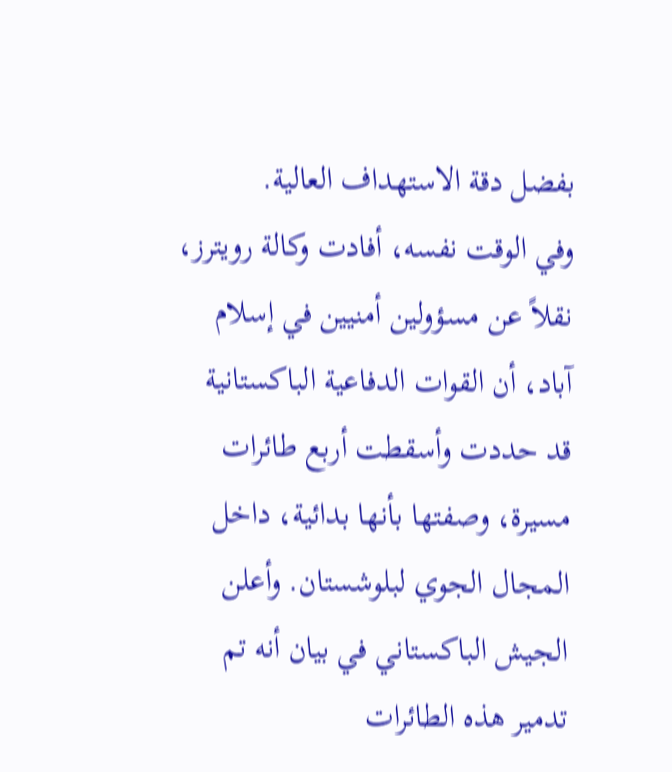بفضل دقة الاستهداف العالية.
وفي الوقت نفسه، أفادت وكالة رويترز، نقلاً عن مسؤولين أمنيين في إسلام آباد، أن القوات الدفاعية الباكستانية قد حددت وأسقطت أربع طائرات مسيرة، وصفتها بأنها بدائية، داخل المجال الجوي لبلوشستان. وأعلن الجيش الباكستاني في بيان أنه تم تدمير هذه الطائرات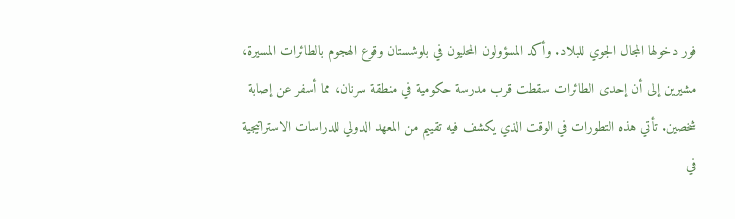فور دخولها المجال الجوي للبلاد. وأكد المسؤولون المحليون في بلوشستان وقوع الهجوم بالطائرات المسيرة، مشيرين إلى أن إحدى الطائرات سقطت قرب مدرسة حكومية في منطقة سرنان، مما أسفر عن إصابة شخصين. تأتي هذه التطورات في الوقت الذي يكشف فيه تقييم من المعهد الدولي للدراسات الاستراتيجية في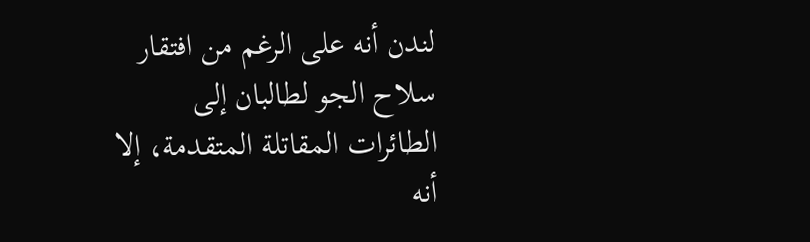لندن أنه على الرغم من افتقار سلاح الجو لطالبان إلى الطائرات المقاتلة المتقدمة، إلا أنه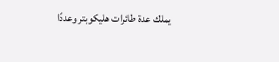يملك عدة طائرات هليكوبتر وعددًا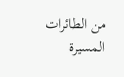من الطائرات المسيرة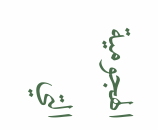الهجومية التي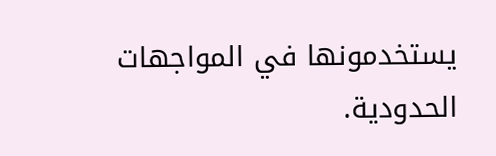يستخدمونها في المواجهات الحدودية.